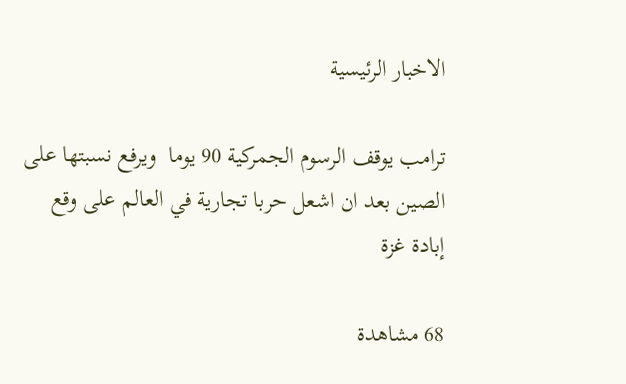الاخبار الرئيسية

ترامب يوقف الرسوم الجمركية 90 يوما  ويرفع نسبتها على الصين بعد ان اشعل حربا تجارية في العالم على وقع إبادة غزة

68 مشاهدة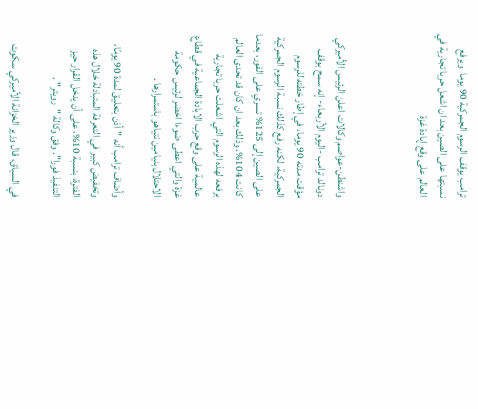ترامب يوقف الرسوم الجمركية 90 يوما  ويرفع نسبتها على الصين بعد ان اشعل حربا تجارية في العالم على وقع إبادة غزة



واشنطن-عواصم وكالات اعلن الرئيس الأميركي دونالد ترامب -اليوم الأربعاء- إنه سمح بوقف مؤقت مدته 90 يوما، في إطار خطته للرسوم الجمركية، لكنه رفع كذلك نسبة الرسوم الجمركية على الصين إلى 125% تسري على الفور، بعدما كانت 104%. وذلك بعد ان كان قد تحدى العالم برفعه لهذه الرسوم التي اشعلت حربا تجارية عالمية على وقع حرب الابادة الجماعية في قطاع غزة والتي اعطى ضوءا اخضر لرئيس حكومة الاحتلال بنيامين نتياهو باستمرارها .

وأضاف ترامب أنه "أذن بتعليق لمدة 90 يومًا، وتخفيض كبير في التعرفة المتبادلة خلال هذه الفترة، بنسبة 10%، على أن يدخل القرار حيز التنفيذ فورا". وفق وكالة "رويتر" .

في السياق، قال وزير الخزانة الأميركي سكوت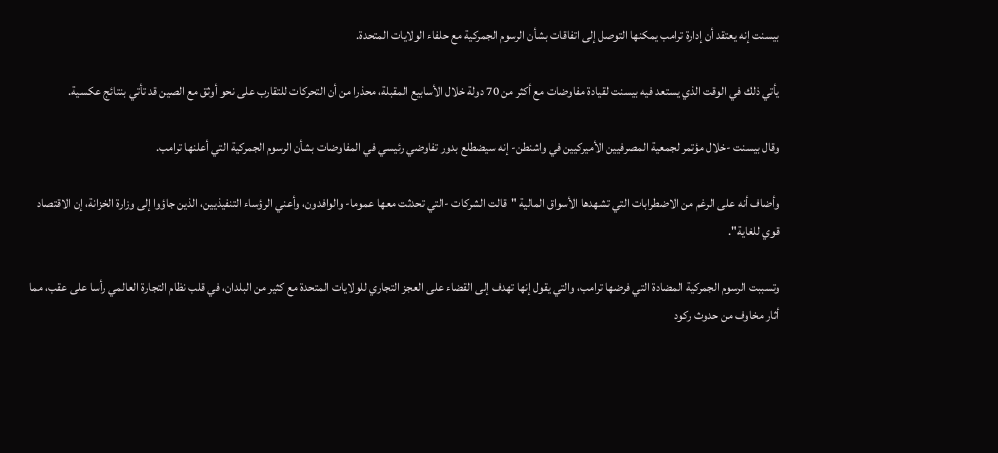بيسنت إنه يعتقد أن إدارة ترامب يمكنها التوصل إلى اتفاقات بشأن الرسوم الجمركية مع حلفاء الولايات المتحدة.

يأتي ذلك في الوقت الذي يستعد فيه بيسنت لقيادة مفاوضات مع أكثر من 70 دولة خلال الأسابيع المقبلة، محذرا من أن التحركات للتقارب على نحو أوثق مع الصين قد تأتي بنتائج عكسية.

وقال بيسنت -خلال مؤتمر لجمعية المصرفيين الأميركيين في واشنطن- إنه سيضطلع بدور تفاوضي رئيسي في المفاوضات بشأن الرسوم الجمركية التي أعلنها ترامب.

وأضاف أنه على الرغم من الاضطرابات التي تشهدها الأسواق المالية "قالت الشركات -التي تحدثت معها عموما- والوافدون، وأعني الرؤساء التنفيذيين، الذين جاؤوا إلى وزارة الخزانة، إن الاقتصاد قوي للغاية".

وتسببت الرسوم الجمركية المضادة التي فرضها ترامب، والتي يقول إنها تهدف إلى القضاء على العجز التجاري للولايات المتحدة مع كثير من البلدان، في قلب نظام التجارة العالمي رأسا على عقب، مما أثار مخاوف من حدوث ركود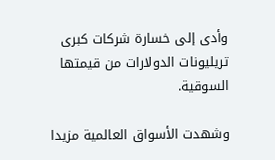وأدى إلى خسارة شركات كبرى تريليونات الدولارات من قيمتها السوقية.

وشهدت الأسواق العالمية مزيدا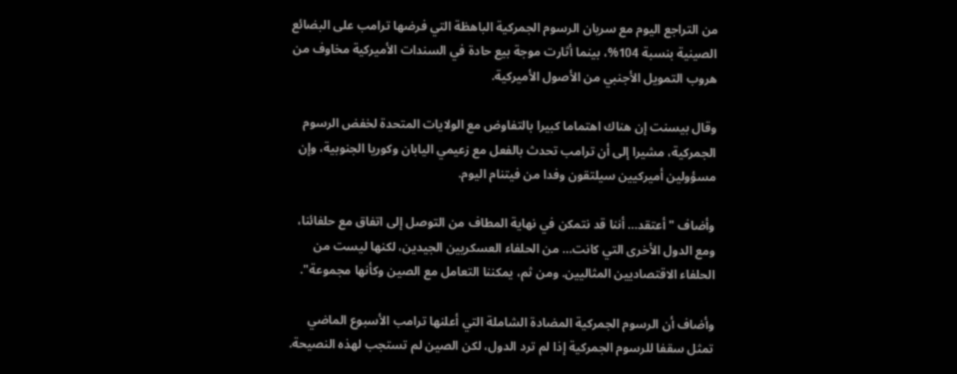من التراجع اليوم مع سريان الرسوم الجمركية الباهظة التي فرضها ترامب على البضائع الصينية بنسبة 104%، بينما أثارت موجة بيع حادة في السندات الأميركية مخاوف من هروب التمويل الأجنبي من الأصول الأميركية.

وقال بيسنت إن هناك اهتماما كبيرا بالتفاوض مع الولايات المتحدة لخفض الرسوم الجمركية، مشيرا إلى أن ترامب تحدث بالفعل مع زعيمي اليابان وكوريا الجنوبية، وإن مسؤولين أميركيين سيلتقون وفدا من فيتنام اليوم.

وأضاف "أعتقد… أننا قد نتمكن في نهاية المطاف من التوصل إلى اتفاق مع حلفائنا، ومع الدول الأخرى التي كانت… من الحلفاء العسكريين الجيدين، لكنها ليست من الحلفاء الاقتصاديين المثاليين. ومن ثم، يمكننا التعامل مع الصين وكأنها مجموعة".

وأضاف أن الرسوم الجمركية المضادة الشاملة التي أعلنها ترامب الأسبوع الماضي تمثل سقفا للرسوم الجمركية إذا لم ترد الدول، لكن الصين لم تستجب لهذه النصيحة.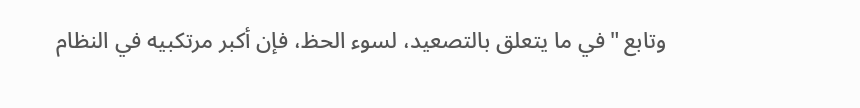وتابع "في ما يتعلق بالتصعيد، لسوء الحظ، فإن أكبر مرتكبيه في النظام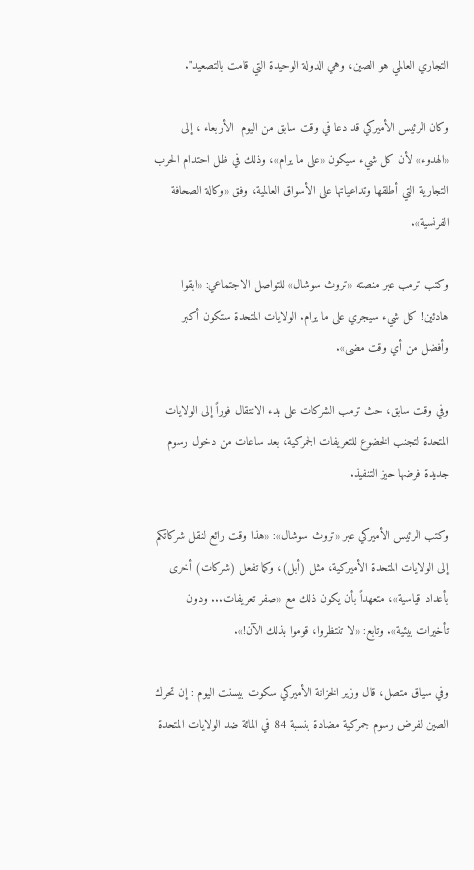التجاري العالمي هو الصين، وهي الدولة الوحيدة التي قامت بالتصعيد".

وكان الرئيس الأميركي قد دعا في وقت سابق من اليوم  الأربعاء ، إلى «الهدوء» لأن كل شيء سيكون «على ما يرام»، وذلك في ظل احتدام الحرب التجارية التي أطلقها وتداعياتها على الأسواق العالمية، وفق «وكالة الصحافة الفرنسية».

وكتب ترمب عبر منصته «تروث سوشال» للتواصل الاجتماعي: «ابقوا هادئين! كل شيء سيجري على ما يرام. الولايات المتحدة ستكون أكبر وأفضل من أي وقت مضى».

وفي وقت سابق، حث ترمب الشركات على بدء الانتقال فوراً إلى الولايات المتحدة لتجنب الخضوع للتعريفات الجمركية، بعد ساعات من دخول رسوم جديدة فرضها حيز التنفيذ.

وكتب الرئيس الأميركي عبر «تروث سوشال»: «هذا وقت رائع لنقل شركاتكم إلى الولايات المتحدة الأميركية، مثل (أبل)، وكما تفعل (شركات) أخرى بأعداد قياسية»، متعهداً بأن يكون ذلك مع «صفر تعريفات... ودون تأخيرات بيئية». وتابع: «لا تنتظروا، قوموا بذلك الآن!».

وفي سياق متصل، قال وزير الخزانة الأميركي سكوت بيسنت اليوم : إن تحرك الصين لفرض رسوم جمركية مضادة بنسبة 84 في المائة ضد الولايات المتحدة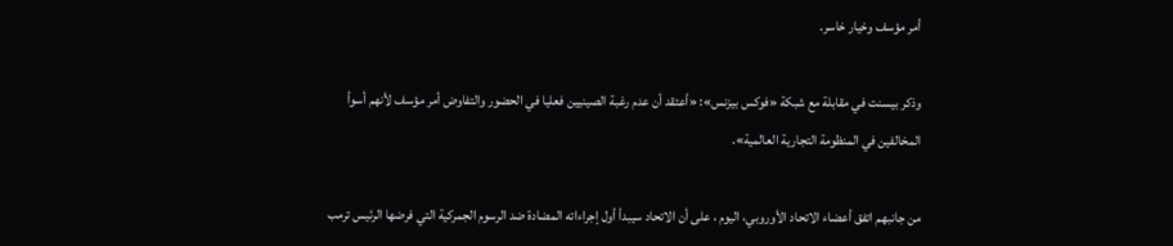أمر مؤسف وخيار خاسر.

وذكر بيسنت في مقابلة مع شبكة «فوكس بيزنس»: «أعتقد أن عدم رغبة الصينيين فعليا في الحضور والتفاوض أمر مؤسف لأنهم أسوأ المخالفين في المنظومة التجارية العالمية».

من جانبهم اتفق أعضاء الاتحاد الأوروبي، اليوم ، على أن الاتحاد سيبدأ أول إجراءاته المضادة ضد الرسوم الجمركية التي فرضها الرئيس ترمب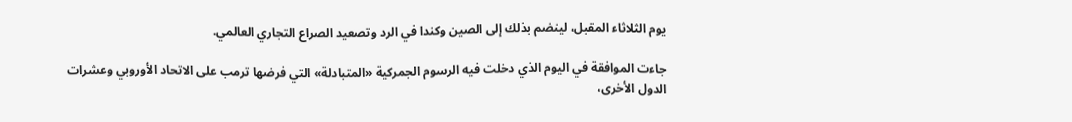يوم الثلاثاء المقبل، لينضم بذلك إلى الصين وكندا في الرد وتصعيد الصراع التجاري العالمي.

جاءت الموافقة في اليوم الذي دخلت فيه الرسوم الجمركية «المتبادلة» التي فرضها ترمب على الاتحاد الأوروبي وعشرات الدول الأخرى،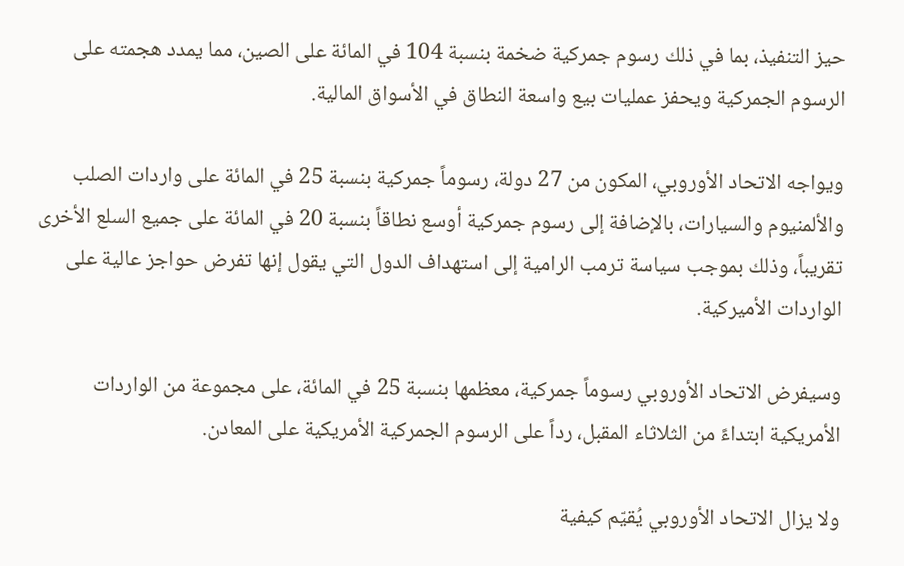حيز التنفيذ، بما في ذلك رسوم جمركية ضخمة بنسبة 104 في المائة على الصين، مما يمدد هجمته على الرسوم الجمركية ويحفز عمليات بيع واسعة النطاق في الأسواق المالية.

ويواجه الاتحاد الأوروبي، المكون من 27 دولة، رسوماً جمركية بنسبة 25 في المائة على واردات الصلب والألمنيوم والسيارات، بالإضافة إلى رسوم جمركية أوسع نطاقاً بنسبة 20 في المائة على جميع السلع الأخرى تقريباً، وذلك بموجب سياسة ترمب الرامية إلى استهداف الدول التي يقول إنها تفرض حواجز عالية على الواردات الأميركية.

وسيفرض الاتحاد الأوروبي رسوماً جمركية، معظمها بنسبة 25 في المائة، على مجموعة من الواردات الأمريكية ابتداءً من الثلاثاء المقبل، رداً على الرسوم الجمركية الأمريكية على المعادن.

ولا يزال الاتحاد الأوروبي يُقيّم كيفية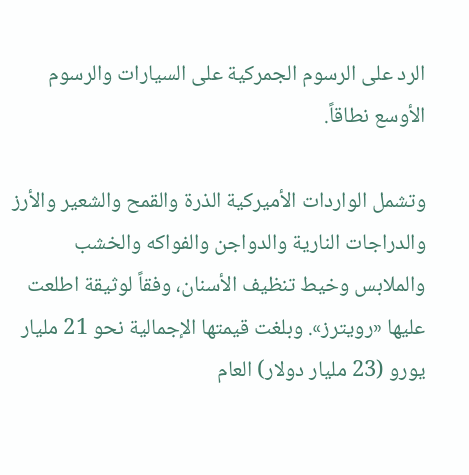الرد على الرسوم الجمركية على السيارات والرسوم الأوسع نطاقاً.

وتشمل الواردات الأميركية الذرة والقمح والشعير والأرز والدراجات النارية والدواجن والفواكه والخشب والملابس وخيط تنظيف الأسنان، وفقاً لوثيقة اطلعت عليها «رويترز». وبلغت قيمتها الإجمالية نحو 21 مليار يورو (23 مليار دولار) العام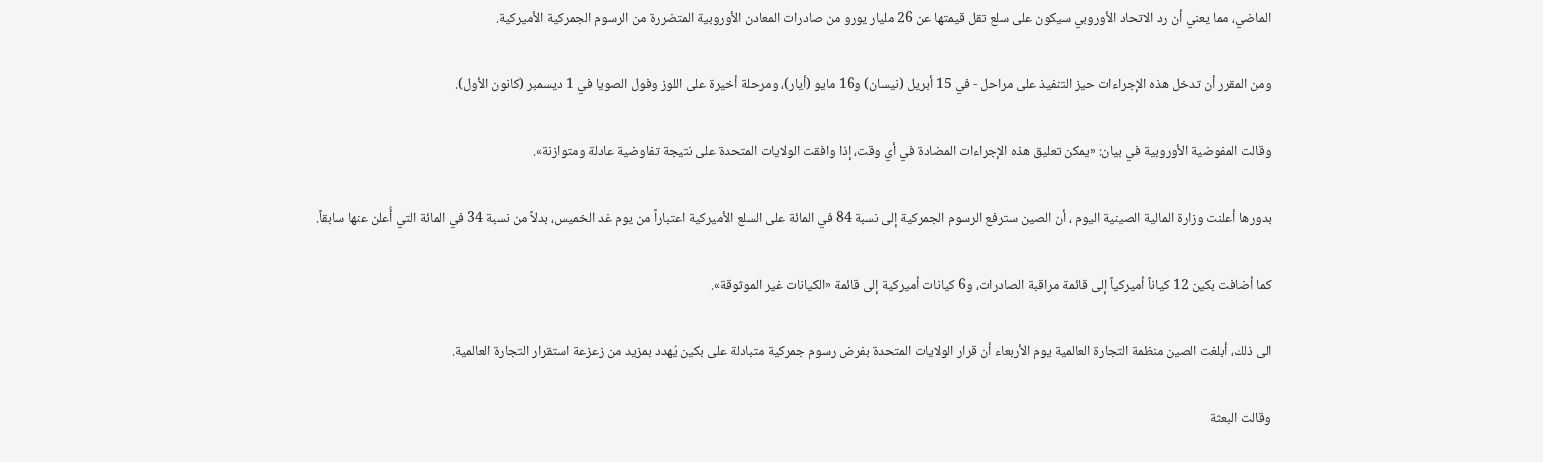الماضي، مما يعني أن رد الاتحاد الأوروبي سيكون على سلع تقل قيمتها عن 26 مليار يورو من صادرات المعادن الأوروبية المتضررة من الرسوم الجمركية الأميركية.

ومن المقرر أن تدخل هذه الإجراءات حيز التنفيذ على مراحل - في 15 أبريل (نيسان) و16 مايو (أيار)، ومرحلة أخيرة على اللوز وفول الصويا في 1 ديسمبر (كانون الأول).

وقالت المفوضية الأوروبية في بيان: «يمكن تعليق هذه الإجراءات المضادة في أي وقت، إذا وافقت الولايات المتحدة على نتيجة تفاوضية عادلة ومتوازنة».

بدورها أعلنت وزارة المالية الصينية اليوم ، أن الصين سترفع الرسوم الجمركية إلى نسبة 84 في المائة على السلع الأميركية اعتباراً من يوم غد الخميس، بدلاً من نسبة 34 في المائة التي أُعلن عنها سابقاً.

كما أضافت بكين 12 كياناً أميركياً إلى قائمة مراقبة الصادرات، و6 كيانات أميركية إلى قائمة «الكيانات غير الموثوقة».

الى ذلك، أبلغت الصين منظمة التجارة العالمية يوم الأربعاء أن قرار الولايات المتحدة بفرض رسوم جمركية متبادلة على بكين يُهدد بمزيد من زعزعة استقرار التجارة العالمية.

وقالت البعثة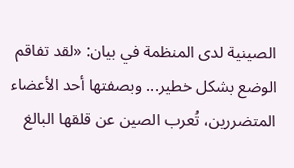الصينية لدى المنظمة في بيان: «لقد تفاقم الوضع بشكل خطير... وبصفتها أحد الأعضاء المتضررين، تُعرب الصين عن قلقها البالغ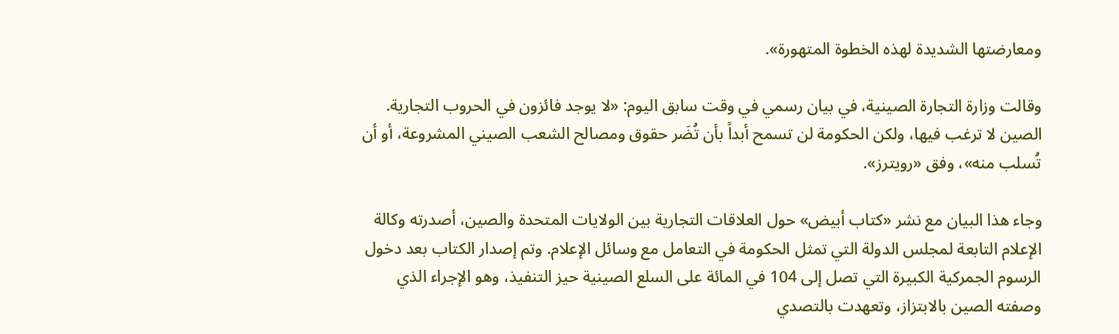ومعارضتها الشديدة لهذه الخطوة المتهورة».

وقالت وزارة التجارة الصينية، في بيان رسمي في وقت سابق اليوم: «لا يوجد فائزون في الحروب التجارية. الصين لا ترغب فيها، ولكن الحكومة لن تسمح أبداً بأن تُضَر حقوق ومصالح الشعب الصيني المشروعة، أو أن تُسلب منه»، وفق «رويترز».

وجاء هذا البيان مع نشر «كتاب أبيض» حول العلاقات التجارية بين الولايات المتحدة والصين، أصدرته وكالة الإعلام التابعة لمجلس الدولة التي تمثل الحكومة في التعامل مع وسائل الإعلام. وتم إصدار الكتاب بعد دخول الرسوم الجمركية الكبيرة التي تصل إلى 104 في المائة على السلع الصينية حيز التنفيذ، وهو الإجراء الذي وصفته الصين بالابتزاز، وتعهدت بالتصدي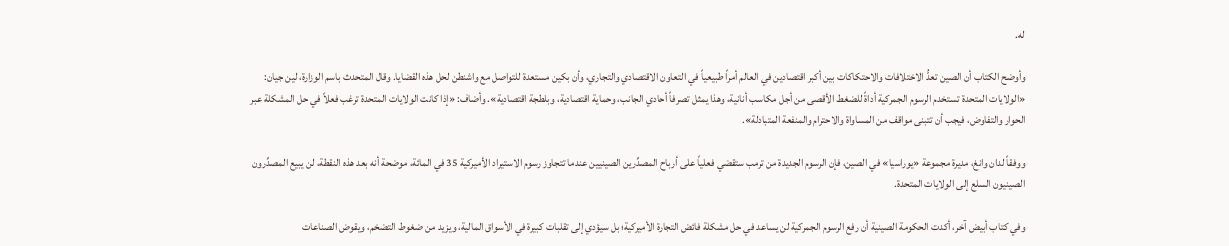له.

وأوضح الكتاب أن الصين تعدُّ الاختلافات والاحتكاكات بين أكبر اقتصادين في العالم أمراً طبيعياً في التعاون الاقتصادي والتجاري، وأن بكين مستعدة للتواصل مع واشنطن لحل هذه القضايا. وقال المتحدث باسم الوزارة، لين جيان: «الولايات المتحدة تستخدم الرسوم الجمركية أداةً للضغط الأقصى من أجل مكاسب أنانية، وهذا يمثل تصرفاً أحادي الجانب، وحماية اقتصادية، وبلطجة اقتصادية». وأضاف: «إذا كانت الولايات المتحدة ترغب فعلاً في حل المشكلة عبر الحوار والتفاوض، فيجب أن تتبنى مواقف من المساواة والاحترام والمنفعة المتبادلة».

ووفقاً لدان وانغ، مديرة مجموعة «يوراسيا» في الصين، فإن الرسوم الجديدة من ترمب ستقضي فعلياً على أرباح المصدِّرين الصينيين عندما تتجاوز رسوم الاستيراد الأميركية 35 في المائة، موضحة أنه بعد هذه النقطة، لن يبيع المصدِّرون الصينيون السلع إلى الولايات المتحدة.

وفي كتاب أبيض آخر، أكدت الحكومة الصينية أن رفع الرسوم الجمركية لن يساعد في حل مشكلة فائض التجارة الأميركية؛ بل سيؤدي إلى تقلبات كبيرة في الأسواق المالية، ويزيد من ضغوط التضخم، ويقوض الصناعات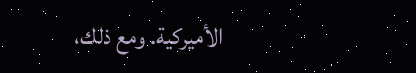الأميركية. ومع ذلك،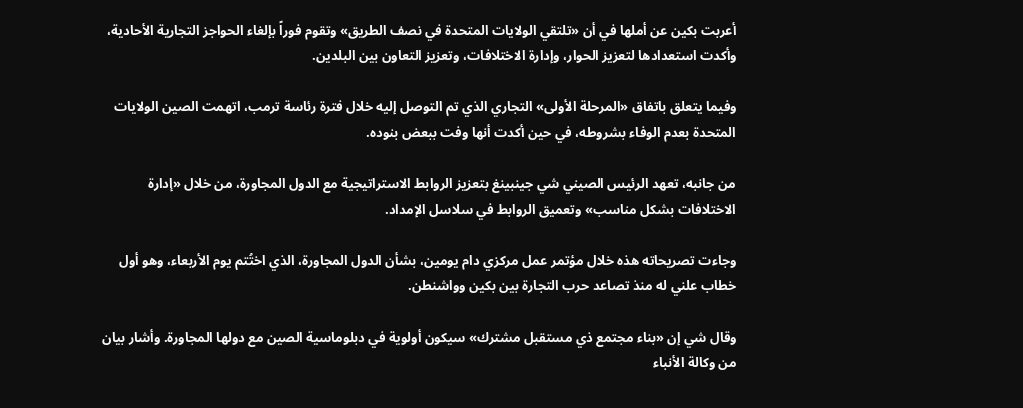أعربت بكين عن أملها في أن «تلتقي الولايات المتحدة في نصف الطريق» وتقوم فوراً بإلغاء الحواجز التجارية الأحادية، وأكدت استعدادها لتعزيز الحوار، وإدارة الاختلافات، وتعزيز التعاون بين البلدين.

وفيما يتعلق باتفاق «المرحلة الأولى» التجاري الذي تم التوصل إليه خلال فترة رئاسة ترمب، اتهمت الصين الولايات المتحدة بعدم الوفاء بشروطه، في حين أكدت أنها وفت ببعض بنوده.

من جانبه، تعهد الرئيس الصيني شي جينبينغ بتعزيز الروابط الاستراتيجية مع الدول المجاورة، من خلال «إدارة الاختلافات بشكل مناسب» وتعميق الروابط في سلاسل الإمداد.

وجاءت تصريحاته هذه خلال مؤتمر عمل مركزي دام يومين، بشأن الدول المجاورة، الذي اختُتم يوم الأربعاء، وهو أول خطاب علني له منذ تصاعد حرب التجارة بين بكين وواشنطن.

وقال شي إن «بناء مجتمع ذي مستقبل مشترك» سيكون أولوية في دبلوماسية الصين مع دولها المجاورة. وأشار بيان من وكالة الأنباء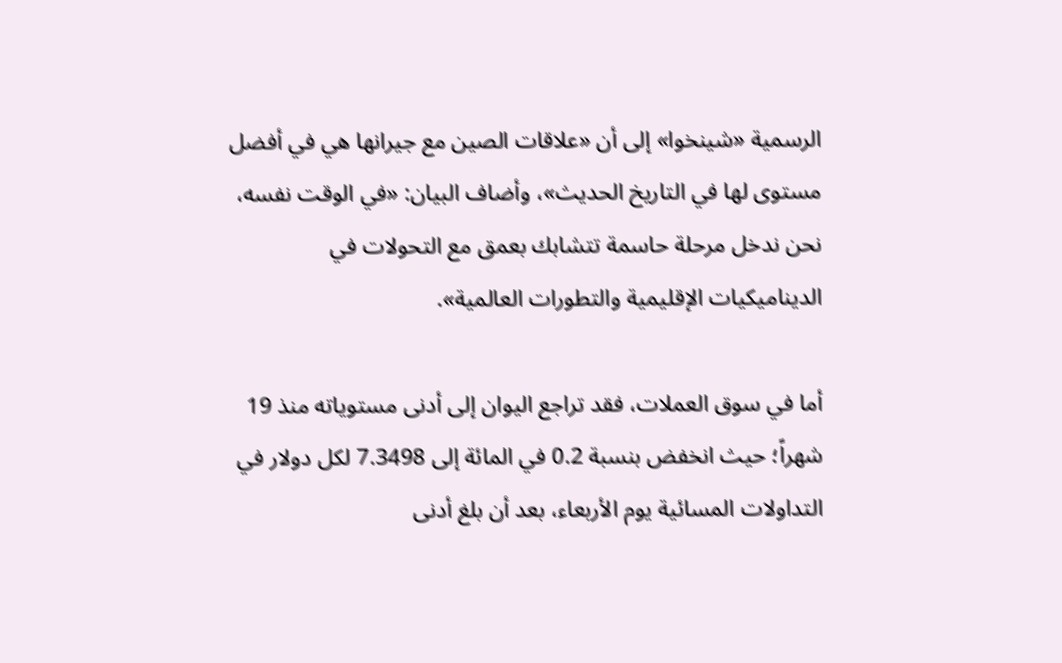الرسمية «شينخوا» إلى أن «علاقات الصين مع جيرانها هي في أفضل مستوى لها في التاريخ الحديث»، وأضاف البيان: «في الوقت نفسه، نحن ندخل مرحلة حاسمة تتشابك بعمق مع التحولات في الديناميكيات الإقليمية والتطورات العالمية».

أما في سوق العملات، فقد تراجع اليوان إلى أدنى مستوياته منذ 19 شهراً؛ حيث انخفض بنسبة 0.2 في المائة إلى 7.3498 لكل دولار في التداولات المسائية يوم الأربعاء، بعد أن بلغ أدنى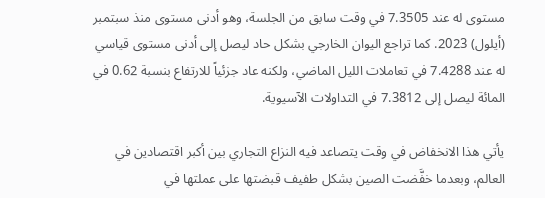مستوى له عند 7.3505 في وقت سابق من الجلسة، وهو أدنى مستوى منذ سبتمبر (أيلول) 2023. كما تراجع اليوان الخارجي بشكل حاد ليصل إلى أدنى مستوى قياسي له عند 7.4288 في تعاملات الليل الماضي، ولكنه عاد جزئياً للارتفاع بنسبة 0.62 في المائة ليصل إلى 7.3812 في التداولات الآسيوية.

يأتي هذا الانخفاض في وقت يتصاعد فيه النزاع التجاري بين أكبر اقتصادين في العالم، وبعدما خفَّضت الصين بشكل طفيف قبضتها على عملتها في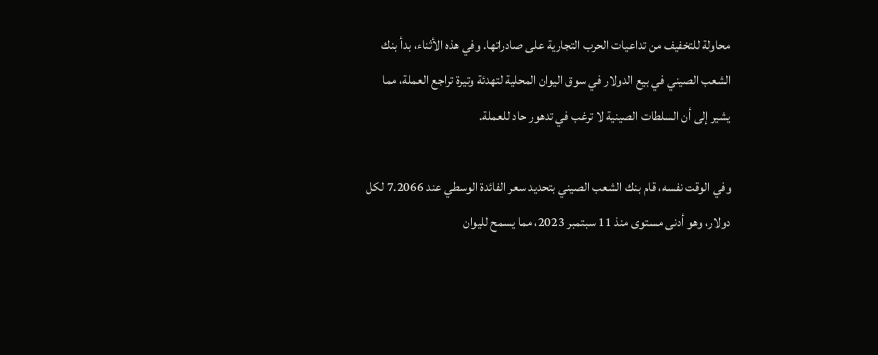محاولة للتخفيف من تداعيات الحرب التجارية على صادراتها. وفي هذه الأثناء، بدأ بنك الشعب الصيني في بيع الدولار في سوق اليوان المحلية لتهدئة وتيرة تراجع العملة، مما يشير إلى أن السلطات الصينية لا ترغب في تدهور حاد للعملة.

وفي الوقت نفسه، قام بنك الشعب الصيني بتحديد سعر الفائدة الوسطي عند 7.2066 لكل دولار، وهو أدنى مستوى منذ 11 سبتمبر 2023، مما يسمح لليوان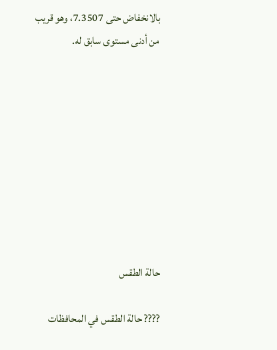بالانخفاض حتى 7.3507، وهو قريب من أدنى مستوى سابق له.









حالة الطقس

???? حالة الطقس في المحافظات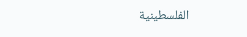الفلسطينية